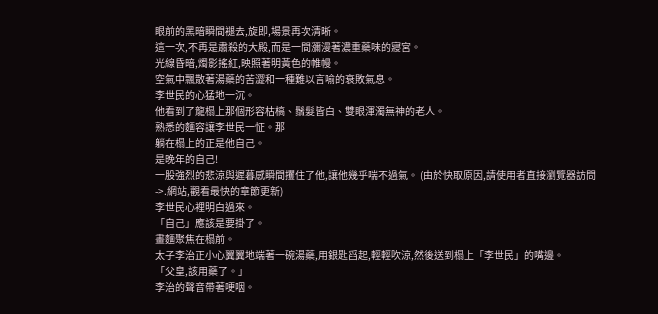眼前的黑暗瞬間褪去,旋即,場景再次清晰。
這一次,不再是肅殺的大殿,而是一間瀰漫著濃重藥味的寢宮。
光線昏暗,燭影搖紅,映照著明黃色的帷幔。
空氣中飄散著湯藥的苦澀和一種難以言喻的衰敗氣息。
李世民的心猛地一沉。
他看到了龍榻上那個形容枯槁、鬚髮皆白、雙眼渾濁無神的老人。
熟悉的麵容讓李世民一怔。那
躺在榻上的正是他自己。
是晚年的自己!
一股強烈的悲涼與遲暮感瞬間攫住了他,讓他幾乎喘不過氣。 (由於快取原因,請使用者直接瀏覽器訪問 ->.網站,觀看最快的章節更新)
李世民心裡明白過來。
「自己」應該是要掛了。
畫麵聚焦在榻前。
太子李治正小心翼翼地端著一碗湯藥,用銀匙舀起,輕輕吹涼,然後送到榻上「李世民」的嘴邊。
「父皇,該用藥了。」
李治的聲音帶著哽咽。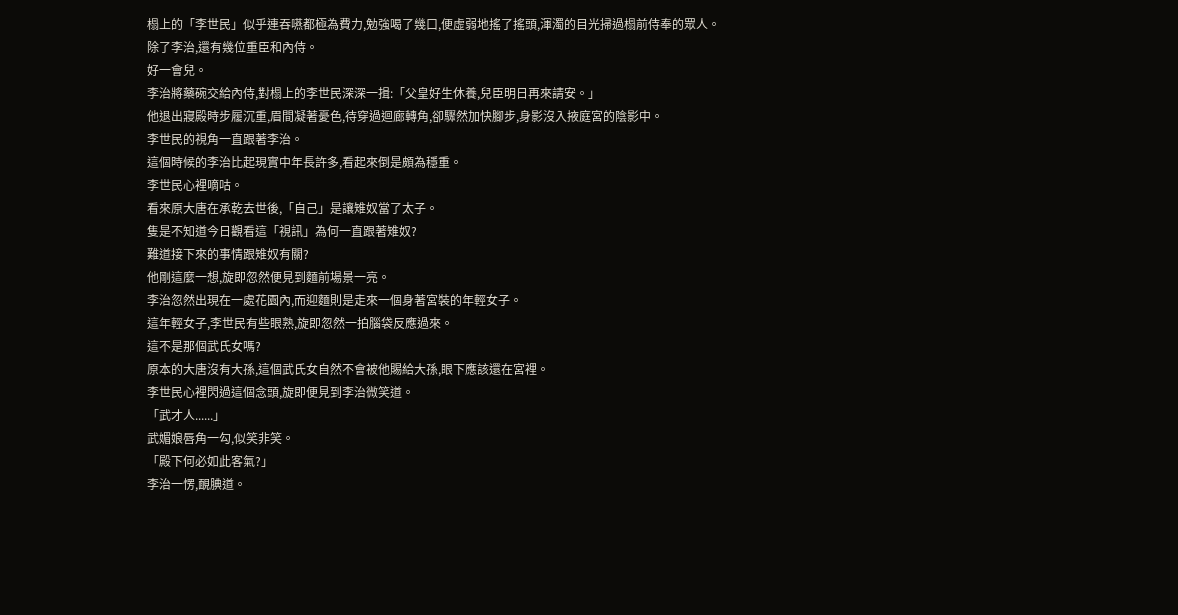榻上的「李世民」似乎連吞嚥都極為費力,勉強喝了幾口,便虛弱地搖了搖頭,渾濁的目光掃過榻前侍奉的眾人。
除了李治,還有幾位重臣和內侍。
好一會兒。
李治將藥碗交給內侍,對榻上的李世民深深一揖:「父皇好生休養,兒臣明日再來請安。」
他退出寢殿時步履沉重,眉間凝著憂色,待穿過迴廊轉角,卻驟然加快腳步,身影沒入掖庭宮的陰影中。
李世民的視角一直跟著李治。
這個時候的李治比起現實中年長許多,看起來倒是頗為穩重。
李世民心裡嘀咕。
看來原大唐在承乾去世後,「自己」是讓雉奴當了太子。
隻是不知道今日觀看這「視訊」為何一直跟著雉奴?
難道接下來的事情跟雉奴有關?
他剛這麼一想,旋即忽然便見到麵前場景一亮。
李治忽然出現在一處花園內,而迎麵則是走來一個身著宮裝的年輕女子。
這年輕女子,李世民有些眼熟,旋即忽然一拍腦袋反應過來。
這不是那個武氏女嗎?
原本的大唐沒有大孫,這個武氏女自然不會被他賜給大孫,眼下應該還在宮裡。
李世民心裡閃過這個念頭,旋即便見到李治微笑道。
「武才人......」
武媚娘唇角一勾,似笑非笑。
「殿下何必如此客氣?」
李治一愣,靦腆道。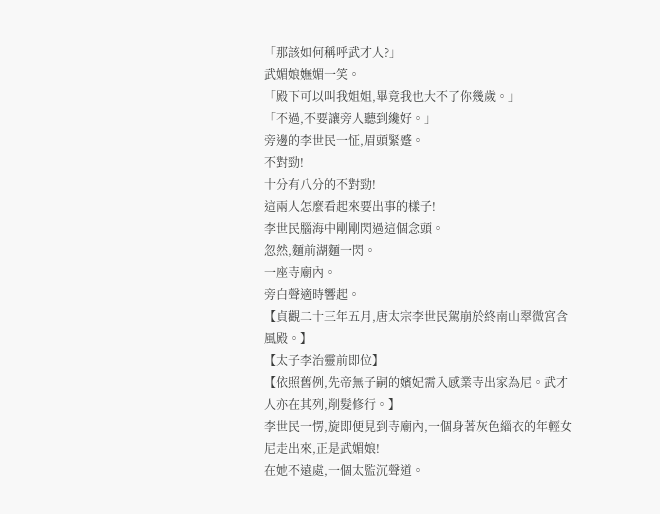「那該如何稱呼武才人?」
武媚娘嫵媚一笑。
「殿下可以叫我姐姐,畢竟我也大不了你幾歲。」
「不過,不要讓旁人聽到纔好。」
旁邊的李世民一怔,眉頭緊蹙。
不對勁!
十分有八分的不對勁!
這兩人怎麼看起來要出事的樣子!
李世民腦海中剛剛閃過這個念頭。
忽然,麵前湖麵一閃。
一座寺廟內。
旁白聲適時響起。
【貞觀二十三年五月,唐太宗李世民駕崩於終南山翠微宮含風殿。】
【太子李治靈前即位】
【依照舊例,先帝無子嗣的嬪妃需入感業寺出家為尼。武才人亦在其列,削髮修行。】
李世民一愣,旋即便見到寺廟內,一個身著灰色緇衣的年輕女尼走出來,正是武媚娘!
在她不遠處,一個太監沉聲道。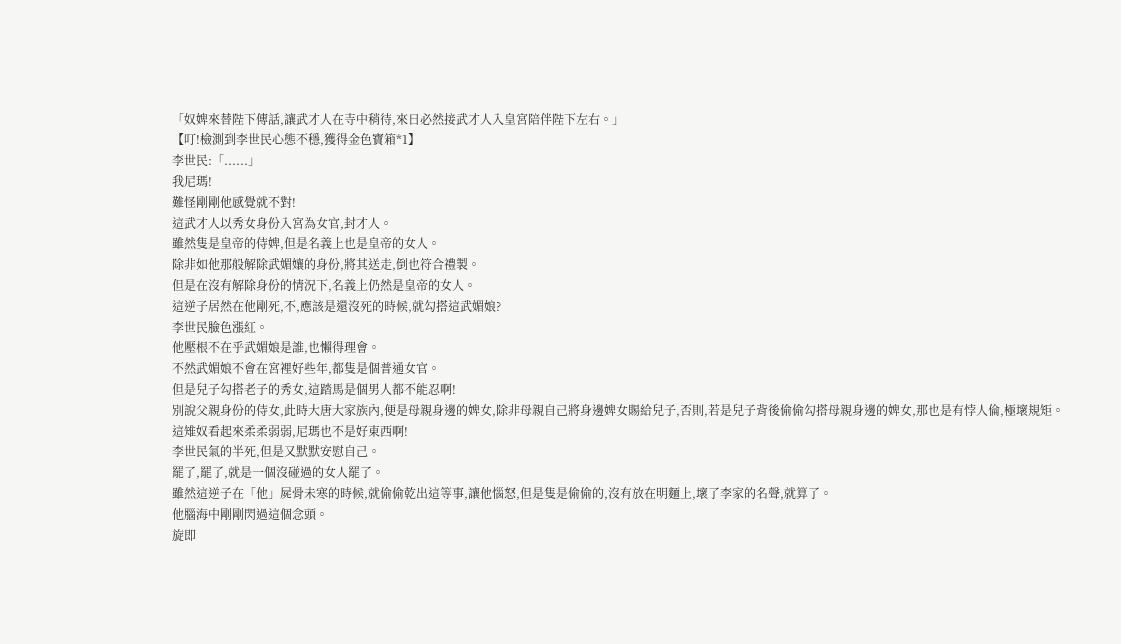「奴婢來替陛下傳話,讓武才人在寺中稍待,來日必然接武才人入皇宮陪伴陛下左右。」
【叮!檢測到李世民心態不穩,獲得金色寶箱*1】
李世民:「......」
我尼瑪!
難怪剛剛他感覺就不對!
這武才人以秀女身份入宮為女官,封才人。
雖然隻是皇帝的侍婢,但是名義上也是皇帝的女人。
除非如他那般解除武媚孃的身份,將其送走,倒也符合禮製。
但是在沒有解除身份的情況下,名義上仍然是皇帝的女人。
這逆子居然在他剛死,不,應該是還沒死的時候,就勾搭這武媚娘?
李世民臉色漲紅。
他壓根不在乎武媚娘是誰,也懶得理會。
不然武媚娘不會在宮裡好些年,都隻是個普通女官。
但是兒子勾搭老子的秀女,這踏馬是個男人都不能忍啊!
別說父親身份的侍女,此時大唐大家族內,便是母親身邊的婢女,除非母親自己將身邊婢女賜給兒子,否則,若是兒子背後偷偷勾搭母親身邊的婢女,那也是有悖人倫,極壞規矩。
這雉奴看起來柔柔弱弱,尼瑪也不是好東西啊!
李世民氣的半死,但是又默默安慰自己。
罷了,罷了,就是一個沒碰過的女人罷了。
雖然這逆子在「他」屍骨未寒的時候,就偷偷乾出這等事,讓他惱怒,但是隻是偷偷的,沒有放在明麵上,壞了李家的名聲,就算了。
他腦海中剛剛閃過這個念頭。
旋即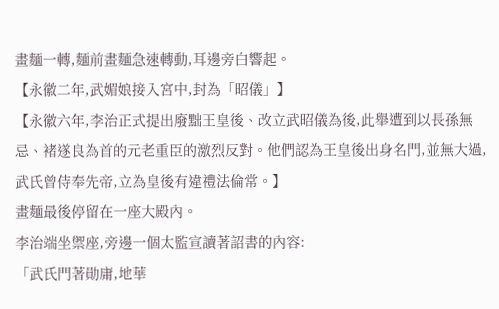畫麵一轉,麵前畫麵急速轉動,耳邊旁白響起。
【永徽二年,武媚娘接入宮中,封為「昭儀」】
【永徽六年,李治正式提出廢黜王皇後、改立武昭儀為後,此舉遭到以長孫無忌、褚遂良為首的元老重臣的激烈反對。他們認為王皇後出身名門,並無大過,武氏曾侍奉先帝,立為皇後有違禮法倫常。】
畫麵最後停留在一座大殿內。
李治端坐禦座,旁邊一個太監宣讀著詔書的內容:
「武氏門著勛庸,地華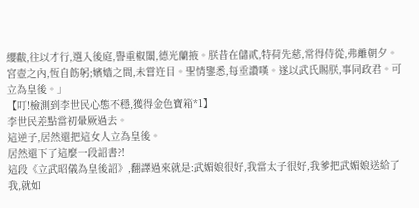纓黻,往以才行,選入後庭,譽重椒闈,德光蘭掖。朕昔在儲貳,特荷先慈,常得侍從,弗離朝夕。宮壺之內,恆自飭躬;嬪嬙之間,未嘗迕目。聖情鑒悉,每垂讚嘆。遂以武氏賜朕,事同政君。可立為皇後。」
【叮!檢測到李世民心態不穩,獲得金色寶箱*1】
李世民差點當初暈厥過去。
這逆子,居然還把這女人立為皇後。
居然還下了這麼一段詔書?!
這段《立武昭儀為皇後詔》,翻譯過來就是:武媚娘很好,我當太子很好,我爹把武媚娘送給了我,就如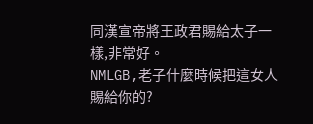同漢宣帝將王政君賜給太子一樣,非常好。
NMLGB,老子什麼時候把這女人賜給你的?